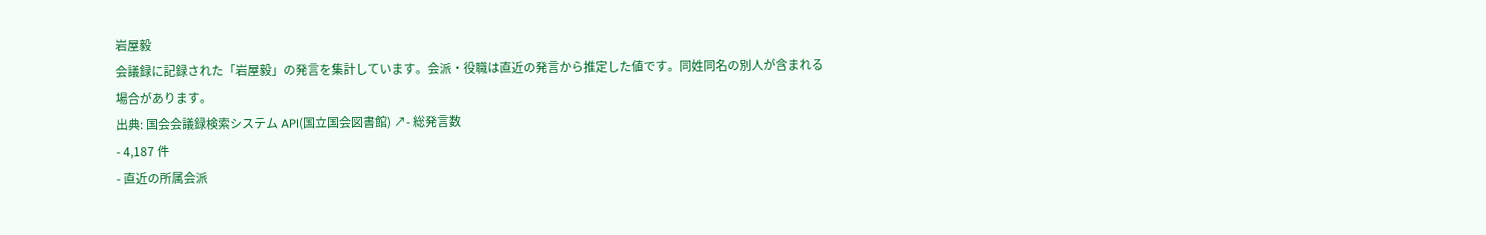岩屋毅
会議録に記録された「岩屋毅」の発言を集計しています。会派・役職は直近の発言から推定した値です。同姓同名の別人が含まれる場合があります。
出典: 国会会議録検索システム API(国立国会図書館) ↗- 総発言数
- 4,187 件
- 直近の所属会派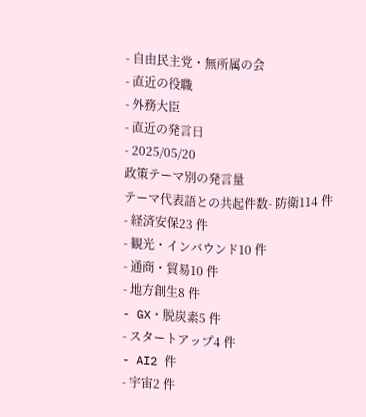- 自由民主党・無所属の会
- 直近の役職
- 外務大臣
- 直近の発言日
- 2025/05/20
政策テーマ別の発言量
テーマ代表語との共起件数- 防衛114 件
- 経済安保23 件
- 観光・インバウンド10 件
- 通商・貿易10 件
- 地方創生8 件
- GX・脱炭素5 件
- スタートアップ4 件
- AI2 件
- 宇宙2 件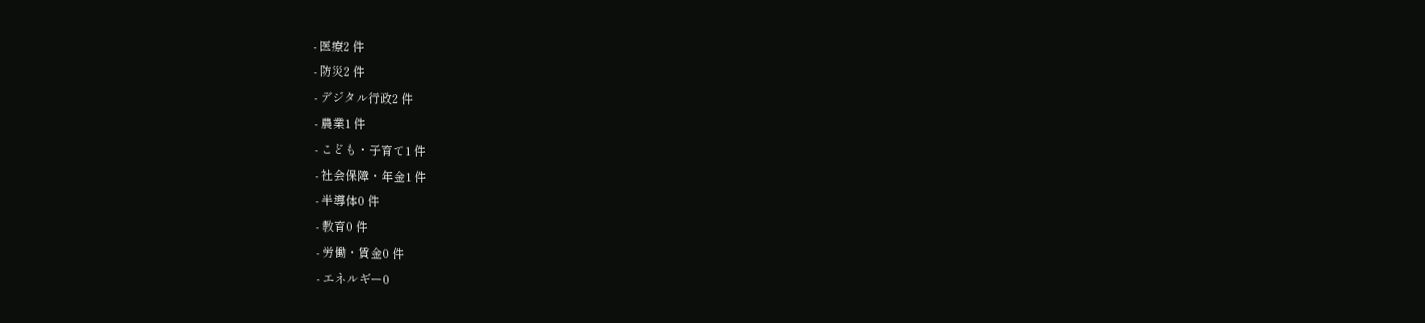- 医療2 件
- 防災2 件
- デジタル行政2 件
- 農業1 件
- こども・子育て1 件
- 社会保障・年金1 件
- 半導体0 件
- 教育0 件
- 労働・賃金0 件
- エネルギー0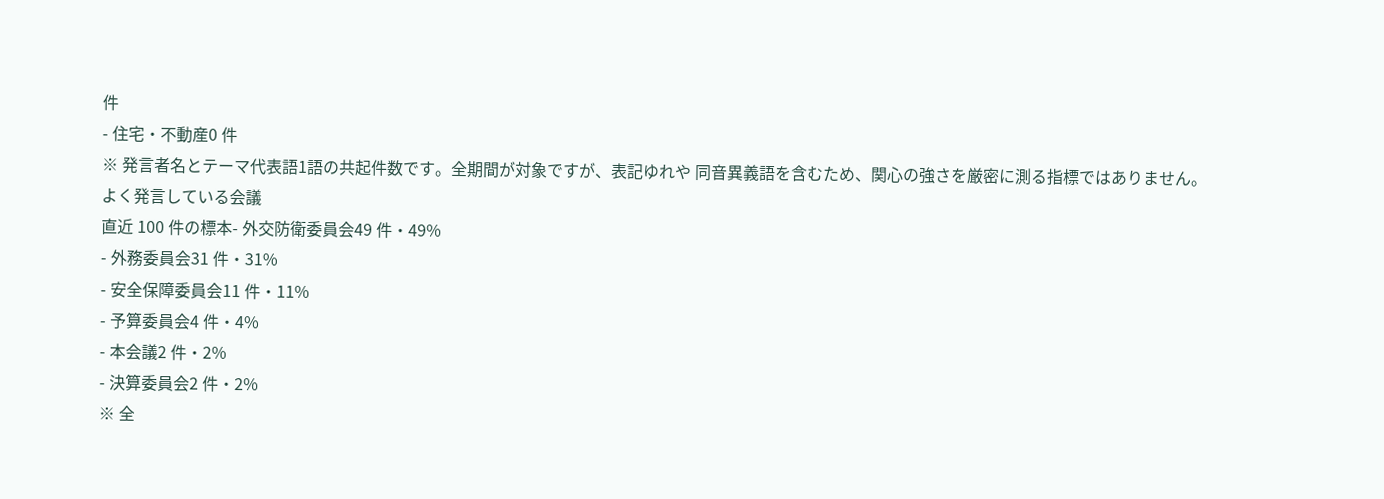件
- 住宅・不動産0 件
※ 発言者名とテーマ代表語1語の共起件数です。全期間が対象ですが、表記ゆれや 同音異義語を含むため、関心の強さを厳密に測る指標ではありません。
よく発言している会議
直近 100 件の標本- 外交防衛委員会49 件・49%
- 外務委員会31 件・31%
- 安全保障委員会11 件・11%
- 予算委員会4 件・4%
- 本会議2 件・2%
- 決算委員会2 件・2%
※ 全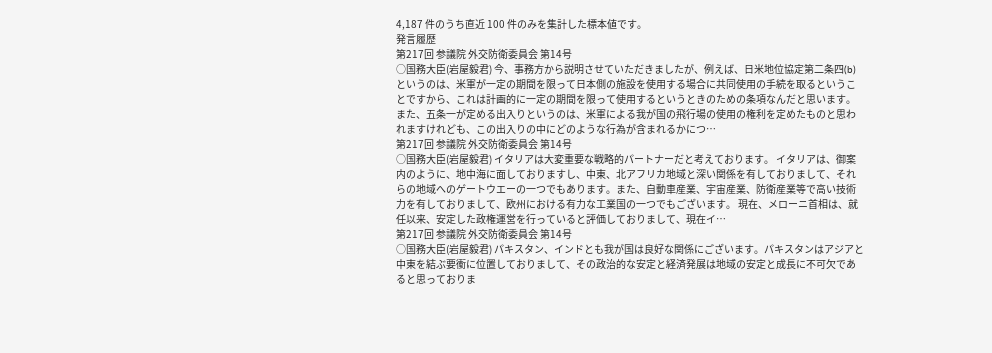4,187 件のうち直近 100 件のみを集計した標本値です。
発言履歴
第217回 参議院 外交防衛委員会 第14号
○国務大臣(岩屋毅君) 今、事務方から説明させていただきましたが、例えば、日米地位協定第二条四(b)というのは、米軍が一定の期間を限って日本側の施設を使用する場合に共同使用の手続を取るということですから、これは計画的に一定の期間を限って使用するというときのための条項なんだと思います。 また、五条一が定める出入りというのは、米軍による我が国の飛行場の使用の権利を定めたものと思われますけれども、この出入りの中にどのような行為が含まれるかにつ…
第217回 参議院 外交防衛委員会 第14号
○国務大臣(岩屋毅君) イタリアは大変重要な戦略的パートナーだと考えております。 イタリアは、御案内のように、地中海に面しておりますし、中東、北アフリカ地域と深い関係を有しておりまして、それらの地域へのゲートウエーの一つでもあります。また、自動車産業、宇宙産業、防衛産業等で高い技術力を有しておりまして、欧州における有力な工業国の一つでもございます。 現在、メローニ首相は、就任以来、安定した政権運営を行っていると評価しておりまして、現在イ…
第217回 参議院 外交防衛委員会 第14号
○国務大臣(岩屋毅君) パキスタン、インドとも我が国は良好な関係にございます。パキスタンはアジアと中東を結ぶ要衝に位置しておりまして、その政治的な安定と経済発展は地域の安定と成長に不可欠であると思っておりま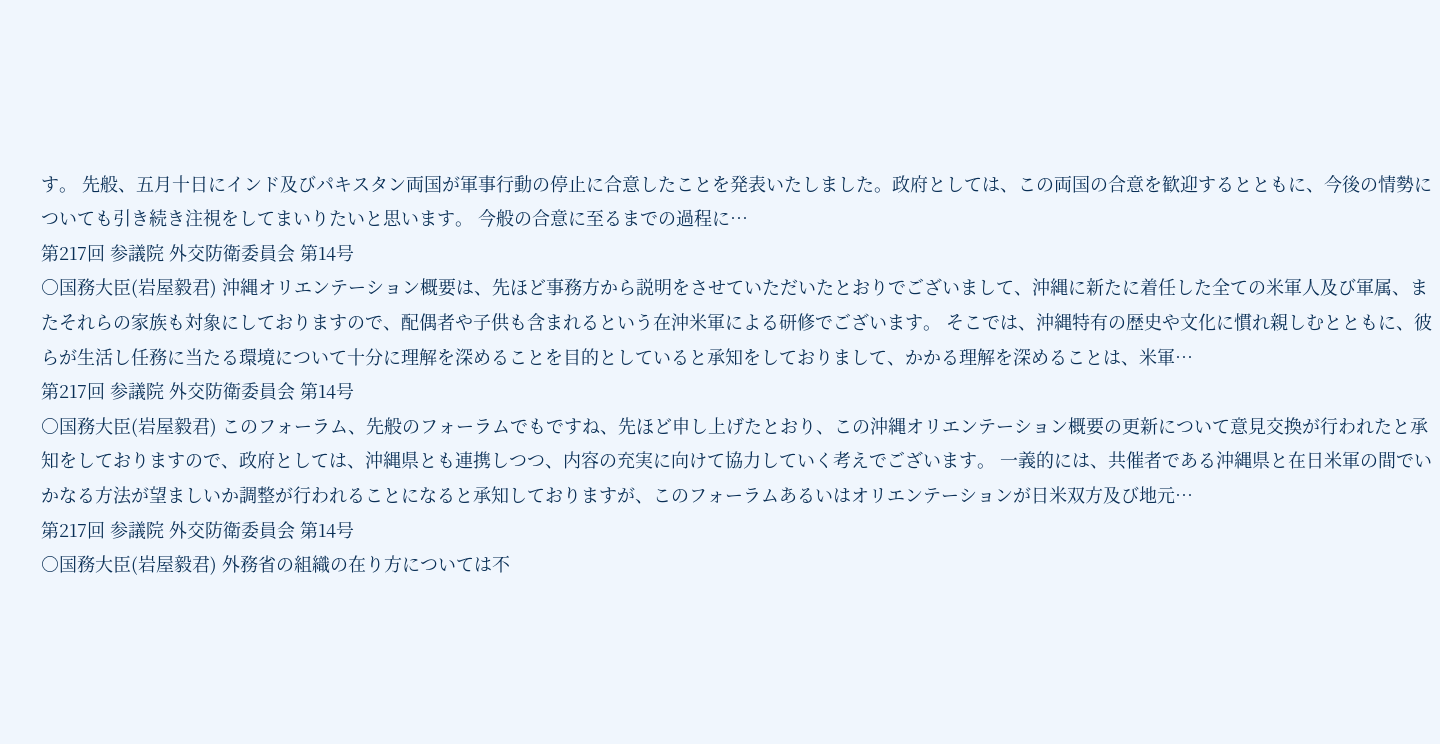す。 先般、五月十日にインド及びパキスタン両国が軍事行動の停止に合意したことを発表いたしました。政府としては、この両国の合意を歓迎するとともに、今後の情勢についても引き続き注視をしてまいりたいと思います。 今般の合意に至るまでの過程に…
第217回 参議院 外交防衛委員会 第14号
○国務大臣(岩屋毅君) 沖縄オリエンテーション概要は、先ほど事務方から説明をさせていただいたとおりでございまして、沖縄に新たに着任した全ての米軍人及び軍属、またそれらの家族も対象にしておりますので、配偶者や子供も含まれるという在沖米軍による研修でございます。 そこでは、沖縄特有の歴史や文化に慣れ親しむとともに、彼らが生活し任務に当たる環境について十分に理解を深めることを目的としていると承知をしておりまして、かかる理解を深めることは、米軍…
第217回 参議院 外交防衛委員会 第14号
○国務大臣(岩屋毅君) このフォーラム、先般のフォーラムでもですね、先ほど申し上げたとおり、この沖縄オリエンテーション概要の更新について意見交換が行われたと承知をしておりますので、政府としては、沖縄県とも連携しつつ、内容の充実に向けて協力していく考えでございます。 一義的には、共催者である沖縄県と在日米軍の間でいかなる方法が望ましいか調整が行われることになると承知しておりますが、このフォーラムあるいはオリエンテーションが日米双方及び地元…
第217回 参議院 外交防衛委員会 第14号
○国務大臣(岩屋毅君) 外務省の組織の在り方については不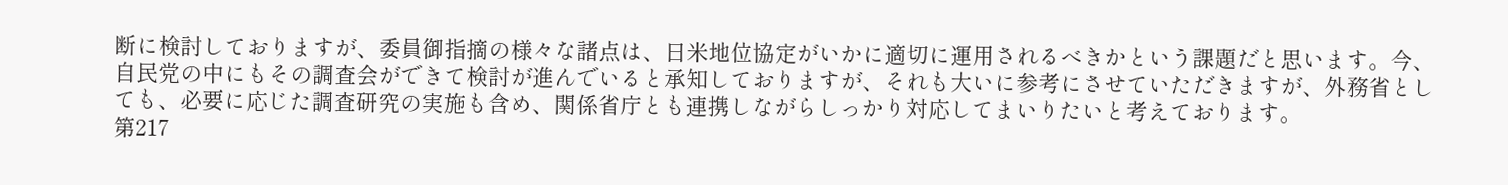断に検討しておりますが、委員御指摘の様々な諸点は、日米地位協定がいかに適切に運用されるべきかという課題だと思います。今、自民党の中にもその調査会ができて検討が進んでいると承知しておりますが、それも大いに参考にさせていただきますが、外務省としても、必要に応じた調査研究の実施も含め、関係省庁とも連携しながらしっかり対応してまいりたいと考えております。
第217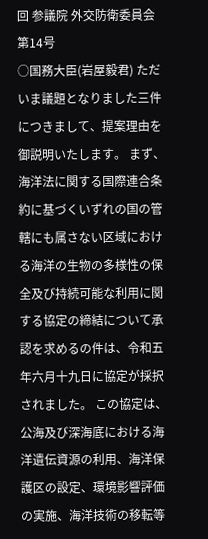回 参議院 外交防衛委員会 第14号
○国務大臣(岩屋毅君) ただいま議題となりました三件につきまして、提案理由を御説明いたします。 まず、海洋法に関する国際連合条約に基づくいずれの国の管轄にも属さない区域における海洋の生物の多様性の保全及び持続可能な利用に関する協定の締結について承認を求めるの件は、令和五年六月十九日に協定が採択されました。 この協定は、公海及び深海底における海洋遺伝資源の利用、海洋保護区の設定、環境影響評価の実施、海洋技術の移転等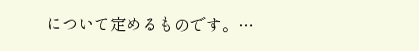について定めるものです。…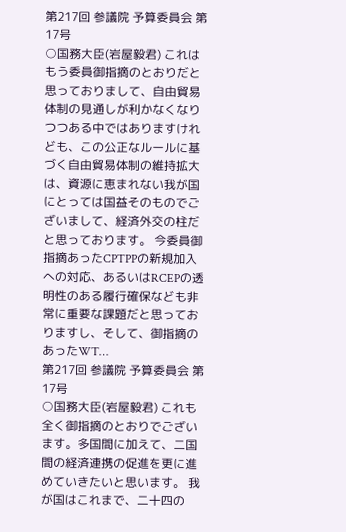第217回 参議院 予算委員会 第17号
○国務大臣(岩屋毅君) これはもう委員御指摘のとおりだと思っておりまして、自由貿易体制の見通しが利かなくなりつつある中ではありますけれども、この公正なルールに基づく自由貿易体制の維持拡大は、資源に恵まれない我が国にとっては国益そのものでございまして、経済外交の柱だと思っております。 今委員御指摘あったCPTPPの新規加入への対応、あるいはRCEPの透明性のある履行確保なども非常に重要な課題だと思っておりますし、そして、御指摘のあったWT…
第217回 参議院 予算委員会 第17号
○国務大臣(岩屋毅君) これも全く御指摘のとおりでございます。多国間に加えて、二国間の経済連携の促進を更に進めていきたいと思います。 我が国はこれまで、二十四の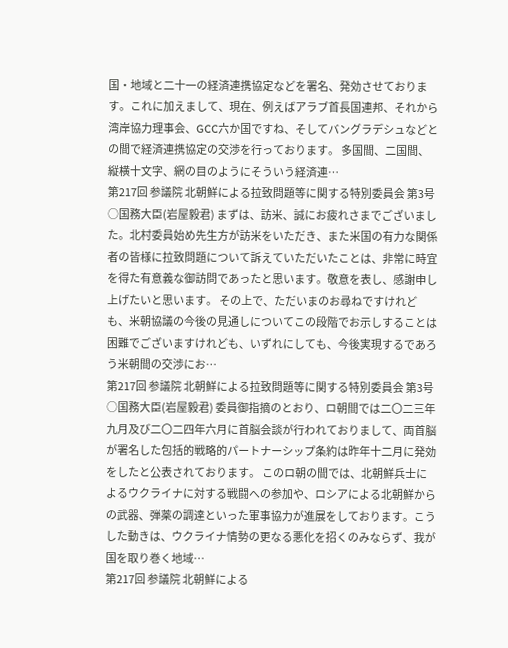国・地域と二十一の経済連携協定などを署名、発効させております。これに加えまして、現在、例えばアラブ首長国連邦、それから湾岸協力理事会、GCC六か国ですね、そしてバングラデシュなどとの間で経済連携協定の交渉を行っております。 多国間、二国間、縦横十文字、網の目のようにそういう経済連…
第217回 参議院 北朝鮮による拉致問題等に関する特別委員会 第3号
○国務大臣(岩屋毅君) まずは、訪米、誠にお疲れさまでございました。北村委員始め先生方が訪米をいただき、また米国の有力な関係者の皆様に拉致問題について訴えていただいたことは、非常に時宜を得た有意義な御訪問であったと思います。敬意を表し、感謝申し上げたいと思います。 その上で、ただいまのお尋ねですけれども、米朝協議の今後の見通しについてこの段階でお示しすることは困難でございますけれども、いずれにしても、今後実現するであろう米朝間の交渉にお…
第217回 参議院 北朝鮮による拉致問題等に関する特別委員会 第3号
○国務大臣(岩屋毅君) 委員御指摘のとおり、ロ朝間では二〇二三年九月及び二〇二四年六月に首脳会談が行われておりまして、両首脳が署名した包括的戦略的パートナーシップ条約は昨年十二月に発効をしたと公表されております。 このロ朝の間では、北朝鮮兵士によるウクライナに対する戦闘への参加や、ロシアによる北朝鮮からの武器、弾薬の調達といった軍事協力が進展をしております。こうした動きは、ウクライナ情勢の更なる悪化を招くのみならず、我が国を取り巻く地域…
第217回 参議院 北朝鮮による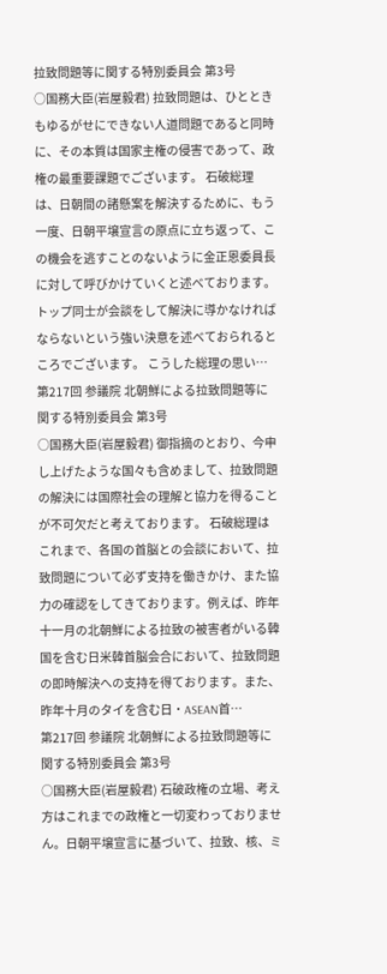拉致問題等に関する特別委員会 第3号
○国務大臣(岩屋毅君) 拉致問題は、ひとときもゆるがせにできない人道問題であると同時に、その本質は国家主権の侵害であって、政権の最重要課題でございます。 石破総理は、日朝間の諸懸案を解決するために、もう一度、日朝平壌宣言の原点に立ち返って、この機会を逃すことのないように金正恩委員長に対して呼びかけていくと述べております。トップ同士が会談をして解決に導かなければならないという強い決意を述べておられるところでございます。 こうした総理の思い…
第217回 参議院 北朝鮮による拉致問題等に関する特別委員会 第3号
○国務大臣(岩屋毅君) 御指摘のとおり、今申し上げたような国々も含めまして、拉致問題の解決には国際社会の理解と協力を得ることが不可欠だと考えております。 石破総理はこれまで、各国の首脳との会談において、拉致問題について必ず支持を働きかけ、また協力の確認をしてきております。例えば、昨年十一月の北朝鮮による拉致の被害者がいる韓国を含む日米韓首脳会合において、拉致問題の即時解決への支持を得ております。また、昨年十月のタイを含む日・ASEAN首…
第217回 参議院 北朝鮮による拉致問題等に関する特別委員会 第3号
○国務大臣(岩屋毅君) 石破政権の立場、考え方はこれまでの政権と一切変わっておりません。日朝平壌宣言に基づいて、拉致、核、ミ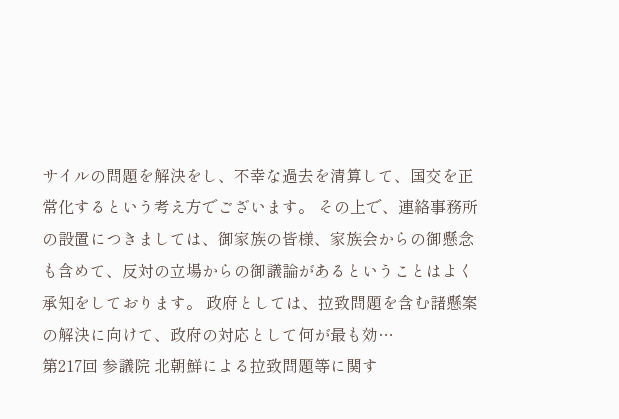サイルの問題を解決をし、不幸な過去を清算して、国交を正常化するという考え方でございます。 その上で、連絡事務所の設置につきましては、御家族の皆様、家族会からの御懸念も含めて、反対の立場からの御議論があるということはよく承知をしております。 政府としては、拉致問題を含む諸懸案の解決に向けて、政府の対応として何が最も効…
第217回 参議院 北朝鮮による拉致問題等に関す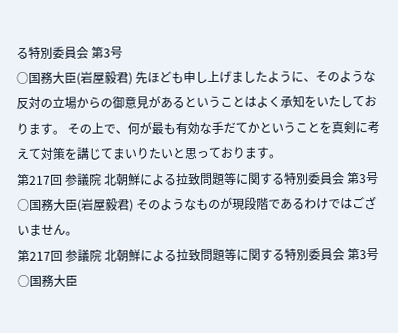る特別委員会 第3号
○国務大臣(岩屋毅君) 先ほども申し上げましたように、そのような反対の立場からの御意見があるということはよく承知をいたしております。 その上で、何が最も有効な手だてかということを真剣に考えて対策を講じてまいりたいと思っております。
第217回 参議院 北朝鮮による拉致問題等に関する特別委員会 第3号
○国務大臣(岩屋毅君) そのようなものが現段階であるわけではございません。
第217回 参議院 北朝鮮による拉致問題等に関する特別委員会 第3号
○国務大臣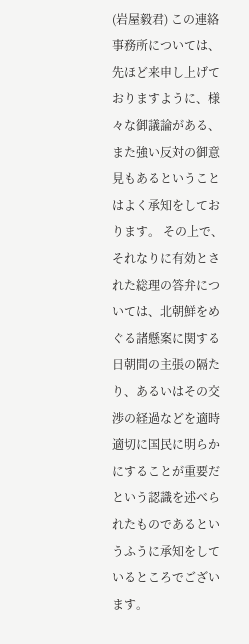(岩屋毅君) この連絡事務所については、先ほど来申し上げておりますように、様々な御議論がある、また強い反対の御意見もあるということはよく承知をしております。 その上で、それなりに有効とされた総理の答弁については、北朝鮮をめぐる諸懸案に関する日朝間の主張の隔たり、あるいはその交渉の経過などを適時適切に国民に明らかにすることが重要だという認識を述べられたものであるというふうに承知をしているところでございます。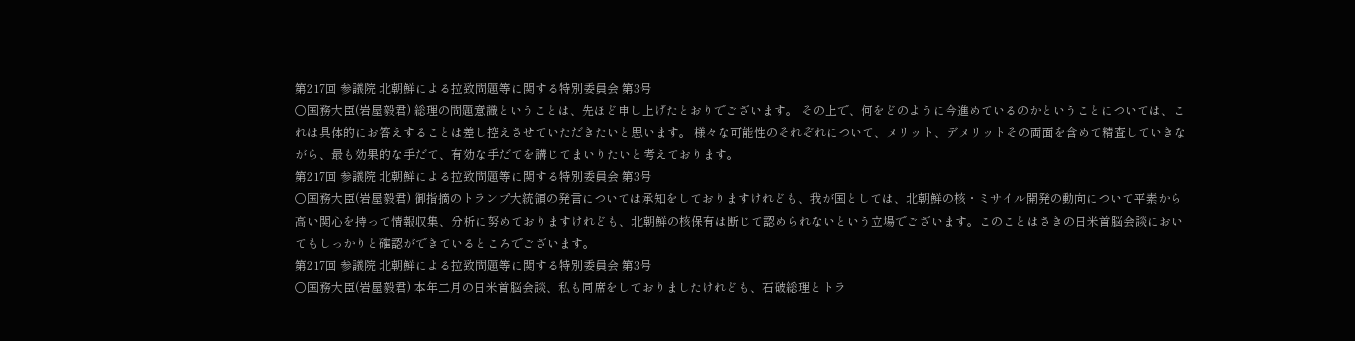第217回 参議院 北朝鮮による拉致問題等に関する特別委員会 第3号
○国務大臣(岩屋毅君) 総理の問題意識ということは、先ほど申し上げたとおりでございます。 その上で、何をどのように今進めているのかということについては、これは具体的にお答えすることは差し控えさせていただきたいと思います。 様々な可能性のそれぞれについて、メリット、デメリットその両面を含めて精査していきながら、最も効果的な手だて、有効な手だてを講じてまいりたいと考えております。
第217回 参議院 北朝鮮による拉致問題等に関する特別委員会 第3号
○国務大臣(岩屋毅君) 御指摘のトランプ大統領の発言については承知をしておりますけれども、我が国としては、北朝鮮の核・ミサイル開発の動向について平素から高い関心を持って情報収集、分析に努めておりますけれども、北朝鮮の核保有は断じて認められないという立場でございます。このことはさきの日米首脳会談においてもしっかりと確認ができているところでございます。
第217回 参議院 北朝鮮による拉致問題等に関する特別委員会 第3号
○国務大臣(岩屋毅君) 本年二月の日米首脳会談、私も同席をしておりましたけれども、石破総理とトラ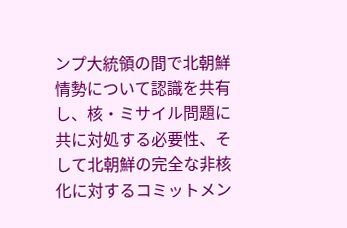ンプ大統領の間で北朝鮮情勢について認識を共有し、核・ミサイル問題に共に対処する必要性、そして北朝鮮の完全な非核化に対するコミットメン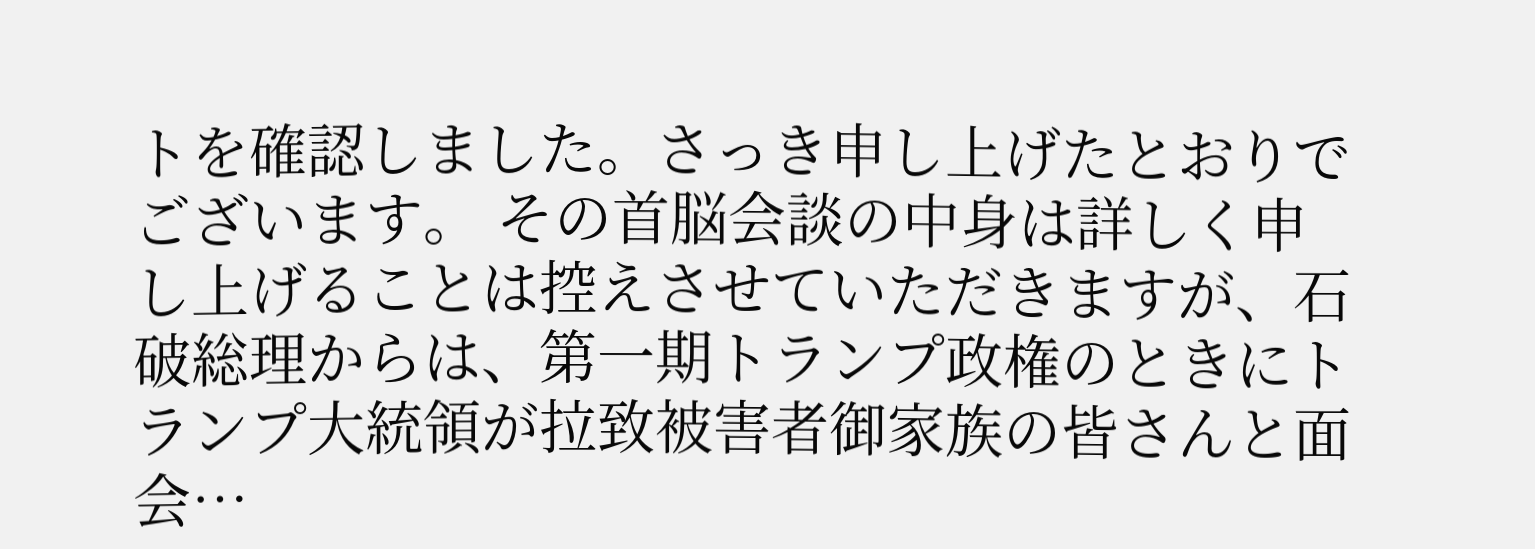トを確認しました。さっき申し上げたとおりでございます。 その首脳会談の中身は詳しく申し上げることは控えさせていただきますが、石破総理からは、第一期トランプ政権のときにトランプ大統領が拉致被害者御家族の皆さんと面会…